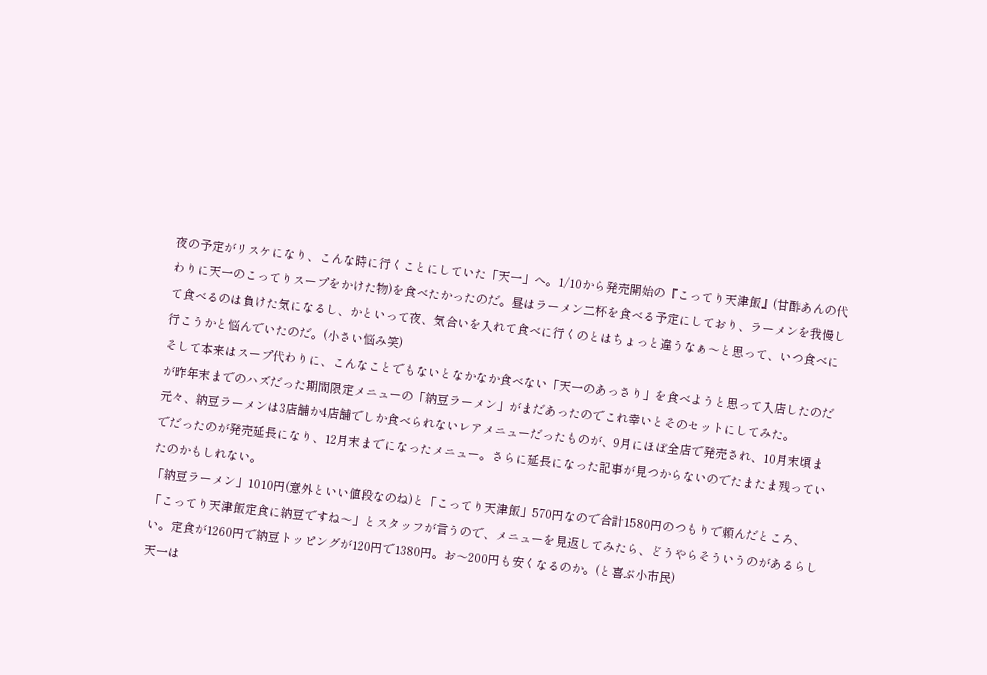夜の予定がリスケになり、こんな時に行くことにしていた「天一」へ。1/10から発売開始の『こってり天津飯』(甘酢あんの代わりに天一のこってりスープをかけた物)を食べたかったのだ。昼はラーメン二杯を食べる予定にしており、ラーメンを我慢して食べるのは負けた気になるし、かといって夜、気合いを入れて食べに行くのとはちょっと違うなぁ〜と思って、いつ食べに行こうかと悩んでいたのだ。(小さい悩み笑)
そして本来はスープ代わりに、こんなことでもないとなかなか食べない「天一のあっさり」を食べようと思って入店したのだが昨年末までのハズだった期間限定メニューの「納豆ラーメン」がまだあったのでこれ幸いとそのセットにしてみた。
元々、納豆ラーメンは3店舗か4店舗でしか食べられないレアメニューだったものが、9月にほぼ全店で発売され、10月末頃までだったのが発売延長になり、12月末までになったメニュー。さらに延長になった記事が見つからないのでたまたま残っていたのかもしれない。
「納豆ラーメン」1010円(意外といい値段なのね)と「こってり天津飯」570円なので合計1580円のつもりで頼んだところ、「こってり天津飯定食に納豆ですね〜」とスタッフが言うので、メニューを見返してみたら、どうやらそういうのがあるらしい。定食が1260円で納豆トッピングが120円で1380円。お〜200円も安くなるのか。(と喜ぶ小市民)
天一は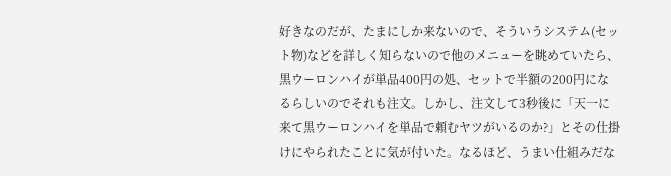好きなのだが、たまにしか来ないので、そういうシステム(セット物)などを詳しく知らないので他のメニューを眺めていたら、黒ウーロンハイが単品400円の処、セットで半額の200円になるらしいのでそれも注文。しかし、注文して3秒後に「天一に来て黒ウーロンハイを単品で頼むヤツがいるのか?」とその仕掛けにやられたことに気が付いた。なるほど、うまい仕組みだな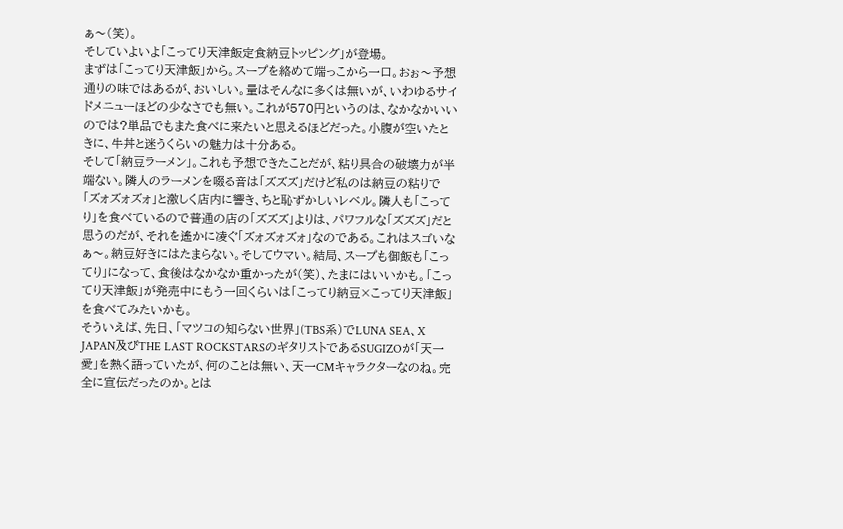ぁ〜(笑)。
そしていよいよ「こってり天津飯定食納豆トッピング」が登場。
まずは「こってり天津飯」から。スープを絡めて端っこから一口。おぉ〜予想通りの味ではあるが、おいしい。量はそんなに多くは無いが、いわゆるサイドメニューほどの少なさでも無い。これが570円というのは、なかなかいいのでは?単品でもまた食べに来たいと思えるほどだった。小腹が空いたときに、牛丼と迷うくらいの魅力は十分ある。
そして「納豆ラーメン」。これも予想できたことだが、粘り具合の破壊力が半端ない。隣人のラーメンを啜る音は「ズズズ」だけど私のは納豆の粘りで「ズォズォズォ」と激しく店内に響き、ちと恥ずかしいレベル。隣人も「こってり」を食べているので普通の店の「ズズズ」よりは、パワフルな「ズズズ」だと思うのだが、それを遙かに凌ぐ「ズォズォズォ」なのである。これはスゴいなぁ〜。納豆好きにはたまらない。そしてウマい。結局、スープも御飯も「こってり」になって、食後はなかなか重かったが(笑)、たまにはいいかも。「こってり天津飯」が発売中にもう一回くらいは「こってり納豆×こってり天津飯」を食べてみたいかも。
そういえば、先日、「マツコの知らない世界」(TBS系)でLUNA SEA、X JAPAN及びTHE LAST ROCKSTARSのギタリストであるSUGIZOが「天一愛」を熱く語っていたが、何のことは無い、天一CMキャラクターなのね。完全に宣伝だったのか。とは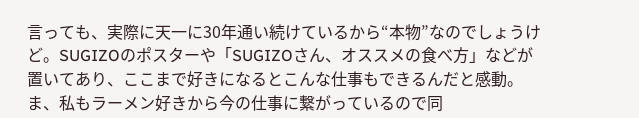言っても、実際に天一に30年通い続けているから“本物”なのでしょうけど。SUGIZOのポスターや「SUGIZOさん、オススメの食べ方」などが置いてあり、ここまで好きになるとこんな仕事もできるんだと感動。ま、私もラーメン好きから今の仕事に繋がっているので同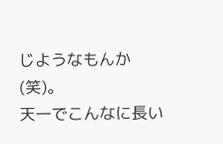じようなもんか(笑)。
天一でこんなに長い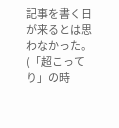記事を書く日が来るとは思わなかった。(「超こってり」の時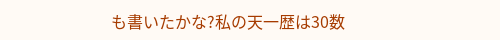も書いたかな?私の天一歴は30数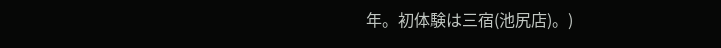年。初体験は三宿(池尻店)。)